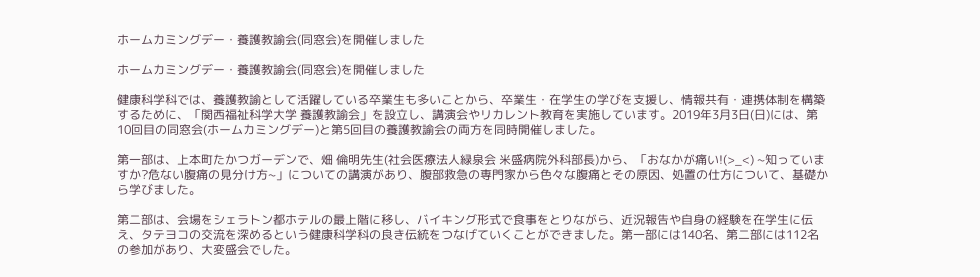ホームカミングデー・養護教諭会(同窓会)を開催しました

ホームカミングデー・養護教諭会(同窓会)を開催しました

健康科学科では、養護教諭として活躍している卒業生も多いことから、卒業生・在学生の学びを支援し、情報共有・連携体制を構築するために、「関西福祉科学大学 養護教諭会」を設立し、講演会やリカレント教育を実施しています。2019年3月3日(日)には、第10回目の同窓会(ホームカミングデー)と第5回目の養護教諭会の両方を同時開催しました。

第一部は、上本町たかつガーデンで、畑 倫明先生(社会医療法人緑泉会 米盛病院外科部長)から、「おなかが痛い!(>_<) ~知っていますか?危ない腹痛の見分け方~」についての講演があり、腹部救急の専門家から色々な腹痛とその原因、処置の仕方について、基礎から学びました。

第二部は、会場をシェラトン都ホテルの最上階に移し、バイキング形式で食事をとりながら、近況報告や自身の経験を在学生に伝え、タテヨコの交流を深めるという健康科学科の良き伝統をつなげていくことができました。第一部には140名、第二部には112名の参加があり、大変盛会でした。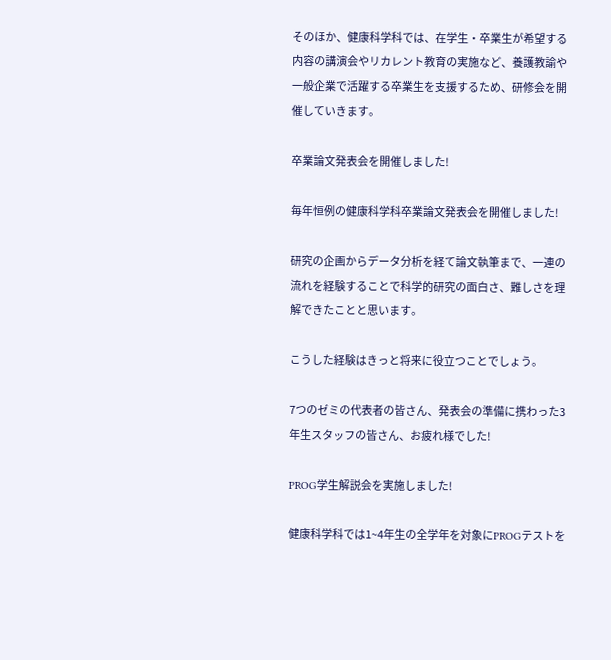そのほか、健康科学科では、在学生・卒業生が希望する内容の講演会やリカレント教育の実施など、養護教諭や一般企業で活躍する卒業生を支援するため、研修会を開催していきます。

卒業論文発表会を開催しました!

毎年恒例の健康科学科卒業論文発表会を開催しました!

研究の企画からデータ分析を経て論文執筆まで、一連の流れを経験することで科学的研究の面白さ、難しさを理解できたことと思います。

こうした経験はきっと将来に役立つことでしょう。

7つのゼミの代表者の皆さん、発表会の準備に携わった3年生スタッフの皆さん、お疲れ様でした!

PROG学生解説会を実施しました!

健康科学科では1~4年生の全学年を対象にPROGテストを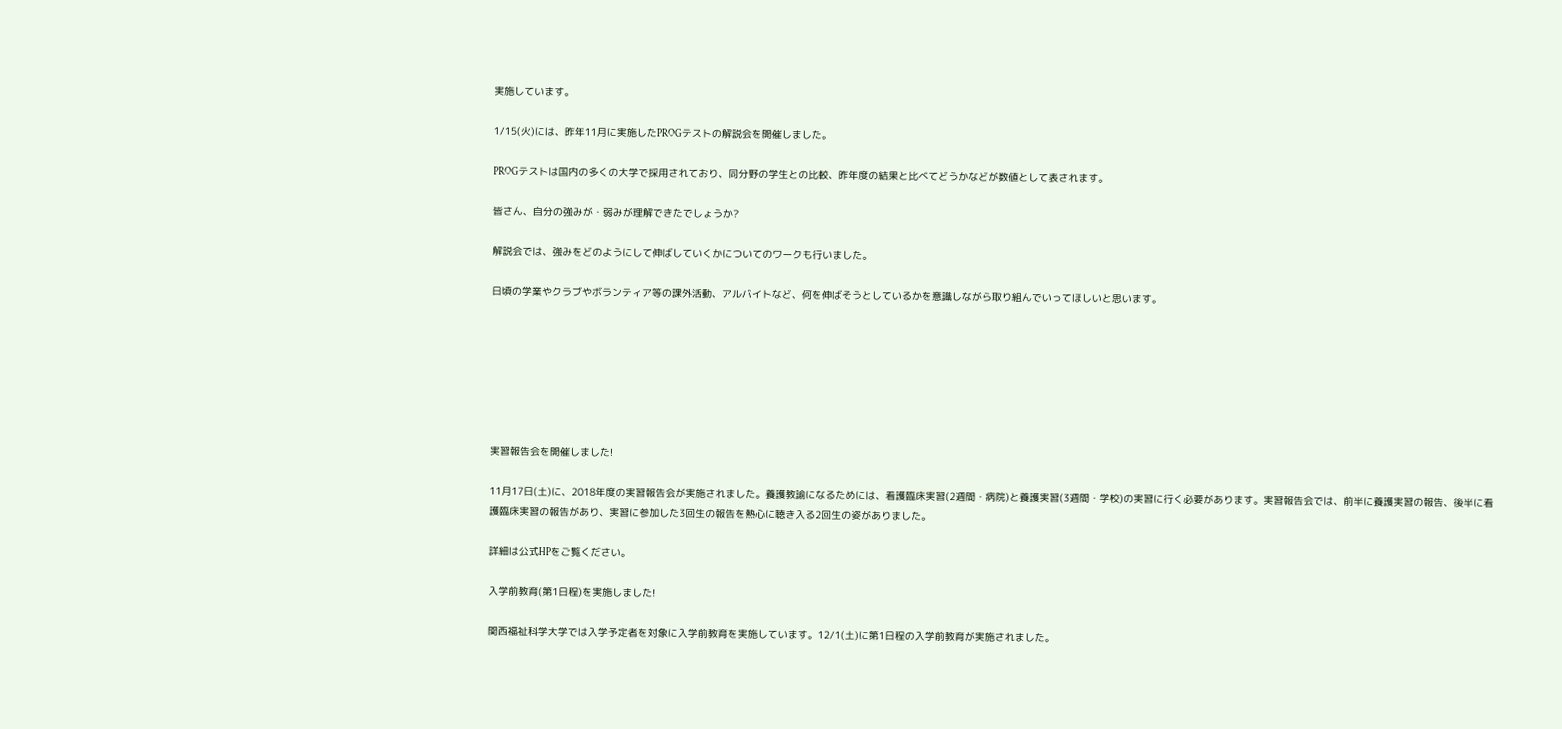実施しています。

1/15(火)には、昨年11月に実施したPROGテストの解説会を開催しました。

PROGテストは国内の多くの大学で採用されており、同分野の学生との比較、昨年度の結果と比べてどうかなどが数値として表されます。

皆さん、自分の強みが・弱みが理解できたでしょうか?

解説会では、強みをどのようにして伸ばしていくかについてのワークも行いました。

日頃の学業やクラブやボランティア等の課外活動、アルバイトなど、何を伸ばそうとしているかを意識しながら取り組んでいってほしいと思います。







実習報告会を開催しました!

11月17日(土)に、2018年度の実習報告会が実施されました。養護教諭になるためには、看護臨床実習(2週間・病院)と養護実習(3週間・学校)の実習に行く必要があります。実習報告会では、前半に養護実習の報告、後半に看護臨床実習の報告があり、実習に参加した3回生の報告を熱心に聴き入る2回生の姿がありました。

詳細は公式HPをご覧ください。

入学前教育(第1日程)を実施しました!

関西福祉科学大学では入学予定者を対象に入学前教育を実施しています。12/1(土)に第1日程の入学前教育が実施されました。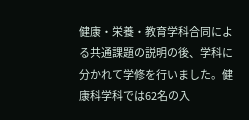健康・栄養・教育学科合同による共通課題の説明の後、学科に分かれて学修を行いました。健康科学科では62名の入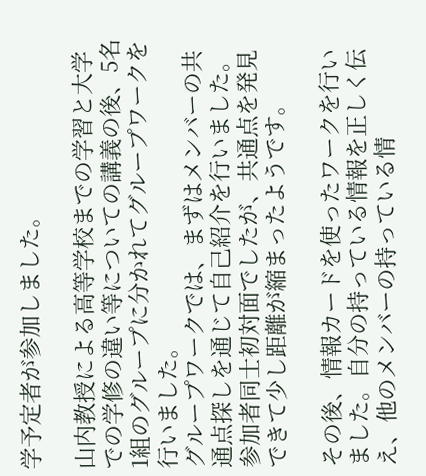学予定者が参加しました。

山内教授による高等学校までの学習と大学での学修の違い等についての講義の後、5名1組のグループに分かれてグループワークを行いました。
グループワークでは、まずはメンバーの共通点探しを通じて自己紹介を行いました。参加者同士初対面でしたが、共通点を発見できて少し距離が縮まったようです。

その後、情報カードを使ったワークを行いました。自分の持っている情報を正しく伝え、他のメンバーの持っている情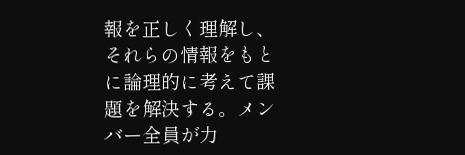報を正しく理解し、それらの情報をもとに論理的に考えて課題を解決する。メンバー全員が力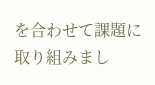を合わせて課題に取り組みまし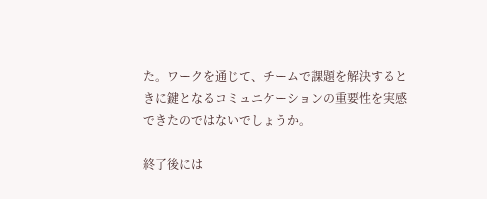た。ワークを通じて、チームで課題を解決するときに鍵となるコミュニケーションの重要性を実感できたのではないでしょうか。

終了後には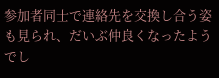参加者同士で連絡先を交換し合う姿も見られ、だいぶ仲良くなったようでし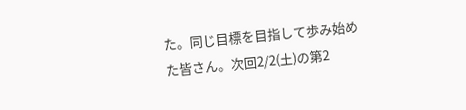た。同じ目標を目指して歩み始めた皆さん。次回2/2(土)の第2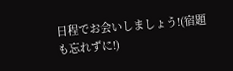日程でお会いしましょう!(宿題も忘れずに!)